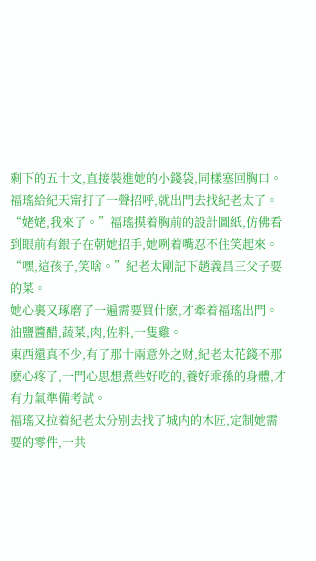剩下的五十文,直接裝進她的小錢袋,同樣塞回胸口。
福瑤給紀天甯打了一聲招呼,就出門去找紀老太了。
“姥姥,我來了。”福瑤摸着胸前的設計圖紙,仿佛看到眼前有銀子在朝她招手,她咧着嘴忍不住笑起來。
“嘿,這孩子,笑啥。”紀老太剛記下趙義昌三父子要的菜。
她心裏又琢磨了一遍需要買什麽,才牽着福瑤出門。
油鹽醬醋,蔬菜,肉,佐料,一隻雞。
東西還真不少,有了那十兩意外之财,紀老太花錢不那麽心疼了,一門心思想煮些好吃的,養好乖孫的身體,才有力氣準備考試。
福瑤又拉着紀老太分别去找了城内的木匠,定制她需要的零件,一共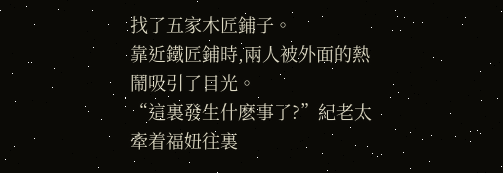找了五家木匠鋪子。
靠近鐵匠鋪時,兩人被外面的熱鬧吸引了目光。
“這裏發生什麽事了?”紀老太牽着福妞往裏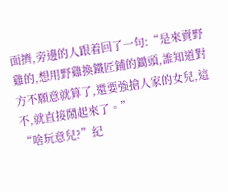面擠,旁邊的人跟着回了一句:“是來賣野雞的,想用野雞換鐵匠鋪的鋤頭,誰知道對方不願意就算了,還要強搶人家的女兒,這不,就直接鬧起來了。”
“啥玩意兒?”紀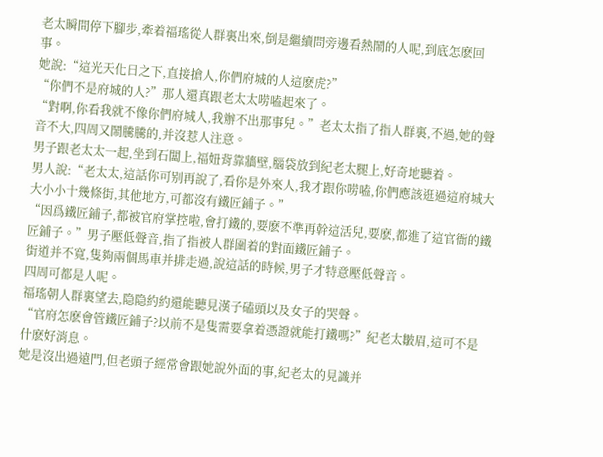老太瞬間停下腳步,牽着福瑤從人群裏出來,倒是繼續問旁邊看熱鬧的人呢,到底怎麽回事。
她說:“這光天化日之下,直接搶人,你們府城的人這麽虎?”
“你們不是府城的人?”那人還真跟老太太唠嗑起來了。
“對啊,你看我就不像你們府城人,我辦不出那事兒。”老太太指了指人群裏,不過,她的聲音不大,四周又鬧騰騰的,并沒惹人注意。
男子跟老太太一起,坐到石闆上,福妞背靠牆壁,腦袋放到紀老太腿上,好奇地聽着。
男人說:“老太太,這話你可别再說了,看你是外來人,我才跟你唠嗑,你們應該逛過這府城大大小小十幾條街,其他地方,可都沒有鐵匠鋪子。”
“因爲鐵匠鋪子,都被官府掌控啦,會打鐵的,要麽不準再幹這活兒,要麽,都進了這官衙的鐵匠鋪子。”男子壓低聲音,指了指被人群圍着的對面鐵匠鋪子。
街道并不寬,隻夠兩個馬車并排走過,說這話的時候,男子才特意壓低聲音。
四周可都是人呢。
福瑤朝人群裏望去,隐隐約約還能聽見漢子磕頭以及女子的哭聲。
“官府怎麽會管鐵匠鋪子?以前不是隻需要拿着憑證就能打鐵嗎?”紀老太皺眉,這可不是什麽好消息。
她是沒出過遠門,但老頭子經常會跟她說外面的事,紀老太的見識并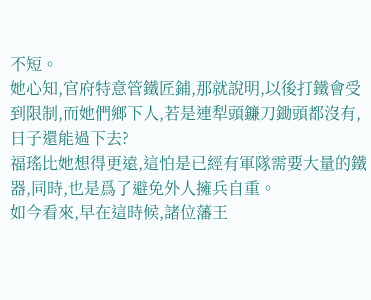不短。
她心知,官府特意管鐵匠鋪,那就說明,以後打鐵會受到限制,而她們鄉下人,若是連犁頭鐮刀鋤頭都沒有,日子還能過下去?
福瑤比她想得更遠,這怕是已經有軍隊需要大量的鐵器,同時,也是爲了避免外人擁兵自重。
如今看來,早在這時候,諸位藩王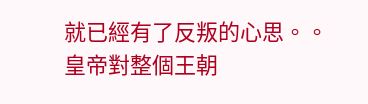就已經有了反叛的心思。。
皇帝對整個王朝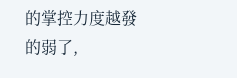的掌控力度越發的弱了,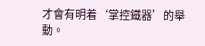才會有明着‘掌控鐵器’的舉動。